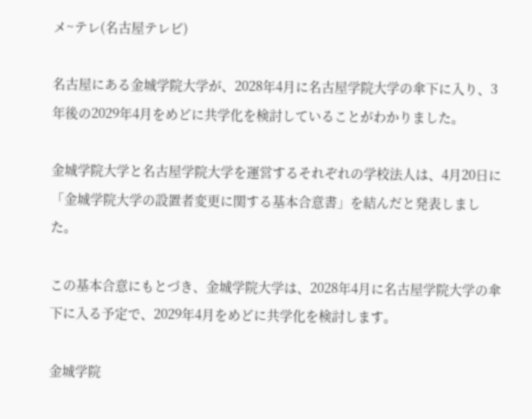メ~テレ(名古屋テレビ)

名古屋にある金城学院大学が、2028年4月に名古屋学院大学の傘下に入り、3年後の2029年4月をめどに共学化を検討していることがわかりました。

金城学院大学と名古屋学院大学を運営するそれぞれの学校法人は、4月20日に「金城学院大学の設置者変更に関する基本合意書」を結んだと発表しました。

この基本合意にもとづき、金城学院大学は、2028年4月に名古屋学院大学の傘下に入る予定で、2029年4月をめどに共学化を検討します。

金城学院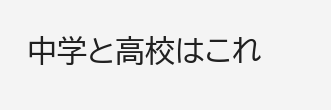中学と高校はこれ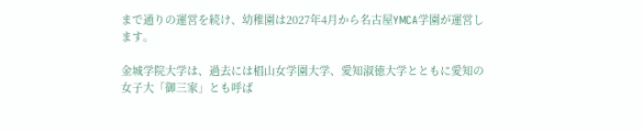まで通りの運営を続け、幼稚園は2027年4月から名古屋YMCA学園が運営します。

金城学院大学は、過去には椙山女学園大学、愛知淑徳大学とともに愛知の女子大「御三家」とも呼ば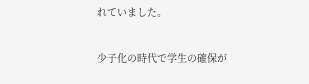れていました。

少子化の時代で学生の確保が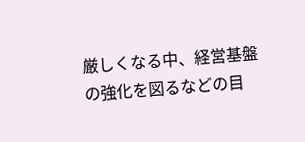厳しくなる中、経営基盤の強化を図るなどの目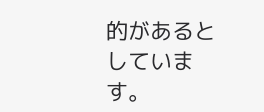的があるとしています。